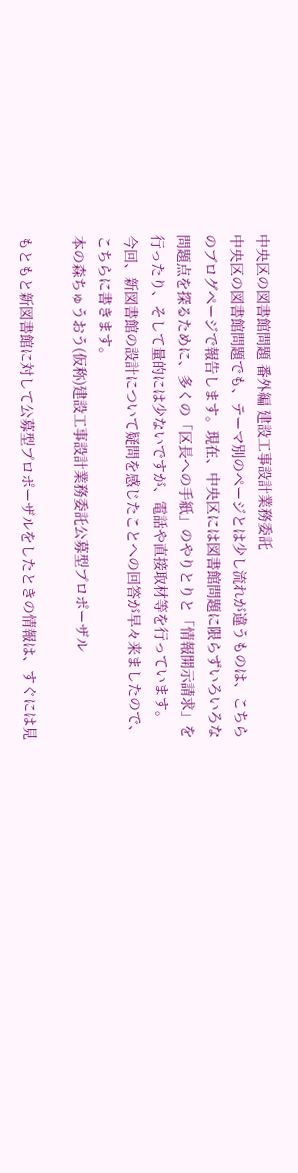中央区の図書館問題 番外編 建設工事設計業務委託
中央区の図書館問題でも、テーマ別のページとは少し流れが違うものは、こちらのブログページで報告します。現在、中央区には図書館問題に限らずいろいろな問題点を探るために、多くの「区長への手紙」のやりとりと「情報開示請求」を行ったり、そして量的には少ないですが、電話や直接取材等を行っています。
今回、新図書館の設計について疑問を感じたことへの回答が早々来ましたので、こちらに書きます。
本の森ちゅうおう(仮称)建設工事設計業務委託公募型プロポーザル

もともと新図書館に対して公募型プロポーザルをしたときの情報は、すぐには見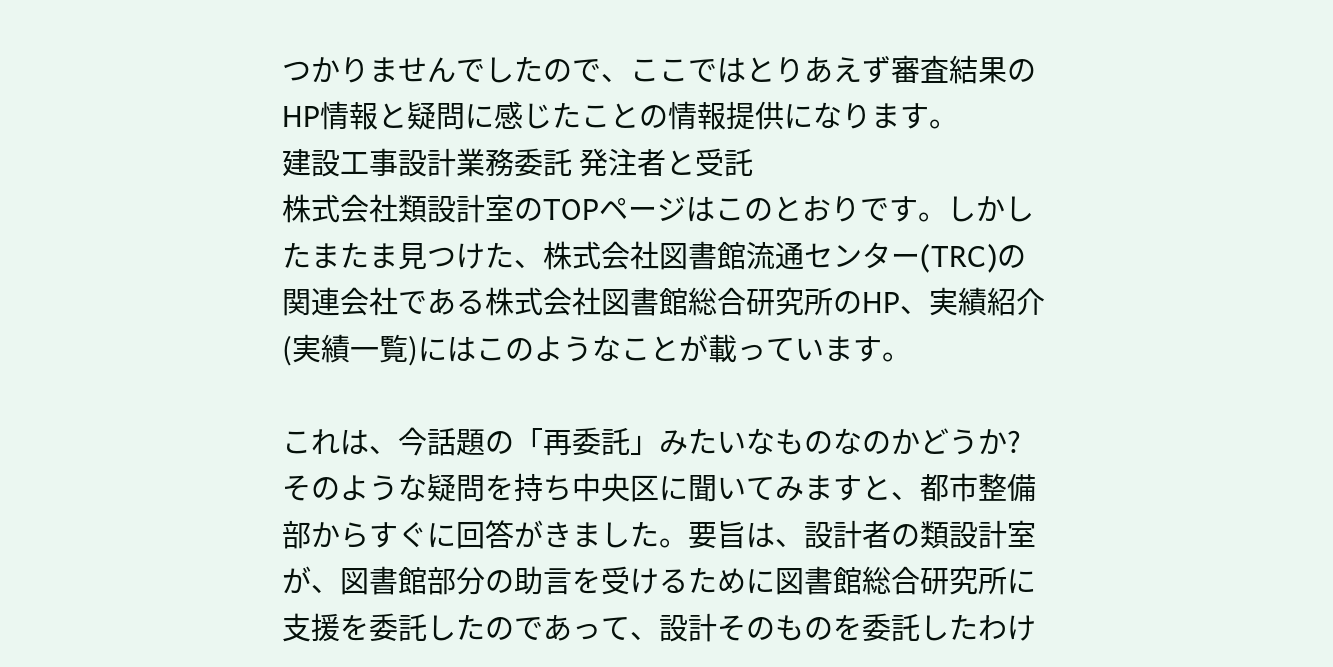つかりませんでしたので、ここではとりあえず審査結果のHP情報と疑問に感じたことの情報提供になります。
建設工事設計業務委託 発注者と受託
株式会社類設計室のTOPページはこのとおりです。しかしたまたま見つけた、株式会社図書館流通センター(TRC)の関連会社である株式会社図書館総合研究所のHP、実績紹介(実績一覧)にはこのようなことが載っています。

これは、今話題の「再委託」みたいなものなのかどうか? そのような疑問を持ち中央区に聞いてみますと、都市整備部からすぐに回答がきました。要旨は、設計者の類設計室が、図書館部分の助言を受けるために図書館総合研究所に支援を委託したのであって、設計そのものを委託したわけ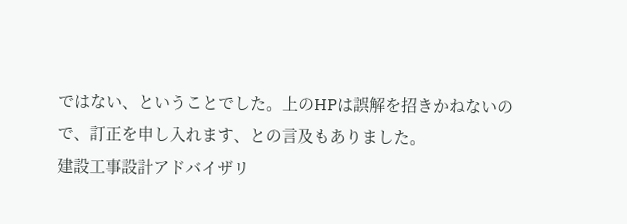ではない、ということでした。上のHPは誤解を招きかねないので、訂正を申し入れます、との言及もありました。
建設工事設計アドバイザリ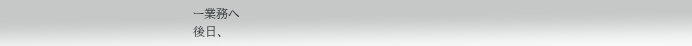ー業務へ
後日、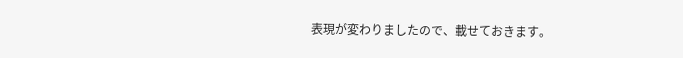表現が変わりましたので、載せておきます。